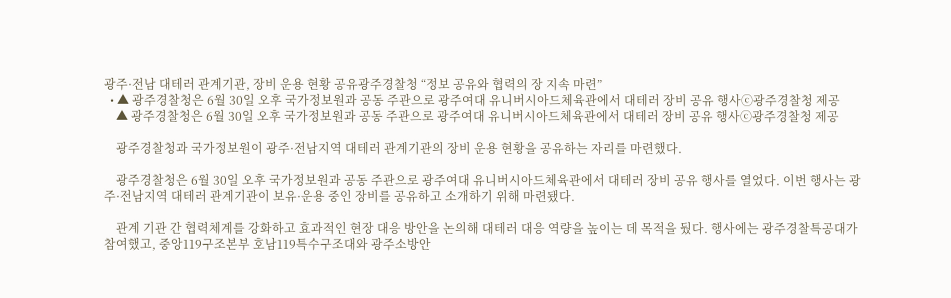광주·전남 대테러 관계기관, 장비 운용 현황 공유광주경찰청 “정보 공유와 협력의 장 지속 마련”
  • ▲ 광주경찰청은 6월 30일 오후 국가정보원과 공동 주관으로 광주여대 유니버시아드체육관에서 대테러 장비 공유 행사ⓒ광주경찰청 제공
    ▲ 광주경찰청은 6월 30일 오후 국가정보원과 공동 주관으로 광주여대 유니버시아드체육관에서 대테러 장비 공유 행사ⓒ광주경찰청 제공

    광주경찰청과 국가정보원이 광주·전남지역 대테러 관계기관의 장비 운용 현황을 공유하는 자리를 마련했다.

    광주경찰청은 6월 30일 오후 국가정보원과 공동 주관으로 광주여대 유니버시아드체육관에서 대테러 장비 공유 행사를 열었다. 이번 행사는 광주·전남지역 대테러 관계기관이 보유·운용 중인 장비를 공유하고 소개하기 위해 마련됐다.

    관계 기관 간 협력체계를 강화하고 효과적인 현장 대응 방안을 논의해 대테러 대응 역량을 높이는 데 목적을 뒀다. 행사에는 광주경찰특공대가 참여했고, 중앙119구조본부 호남119특수구조대와 광주소방안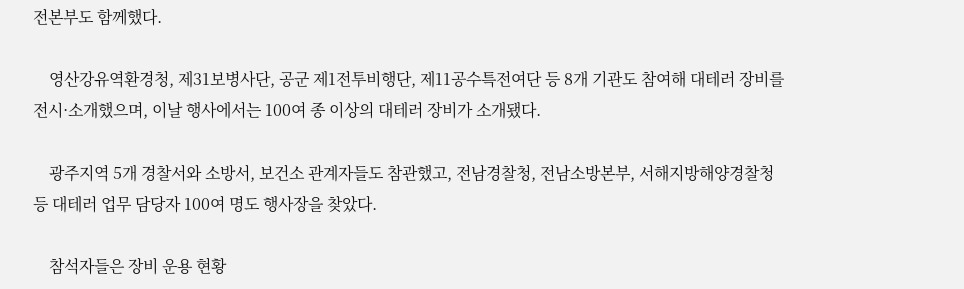전본부도 함께했다.

    영산강유역환경청, 제31보병사단, 공군 제1전투비행단, 제11공수특전여단 등 8개 기관도 참여해 대테러 장비를 전시·소개했으며, 이날 행사에서는 100여 종 이상의 대테러 장비가 소개됐다.

    광주지역 5개 경찰서와 소방서, 보건소 관계자들도 참관했고, 전남경찰청, 전남소방본부, 서해지방해양경찰청 등 대테러 업무 담당자 100여 명도 행사장을 찾았다.

    참석자들은 장비 운용 현황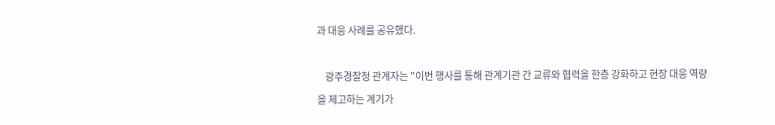과 대응 사례를 공유했다.

    광주경찰청 관계자는 "이번 행사를 통해 관계기관 간 교류와 협력을 한층 강화하고 현장 대응 역량을 제고하는 계기가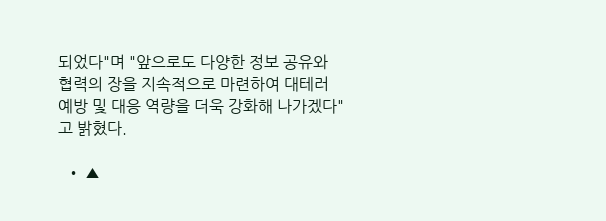되었다"며 "앞으로도 다양한 정보 공유와 협력의 장을 지속적으로 마련하여 대테러 예방 및 대응 역량을 더욱 강화해 나가겠다"고 밝혔다.

  • ▲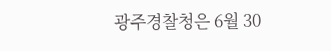광주경찰청은 6월 30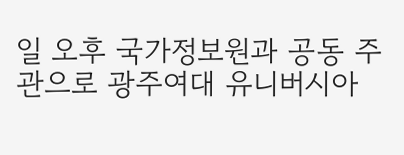일 오후 국가정보원과 공동 주관으로 광주여대 유니버시아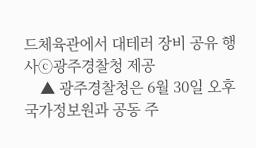드체육관에서 대테러 장비 공유 행사ⓒ광주경찰청 제공
    ▲ 광주경찰청은 6월 30일 오후 국가정보원과 공동 주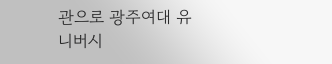관으로 광주여대 유니버시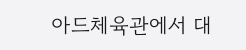아드체육관에서 대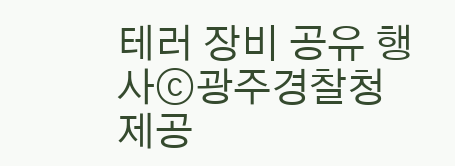테러 장비 공유 행사ⓒ광주경찰청 제공